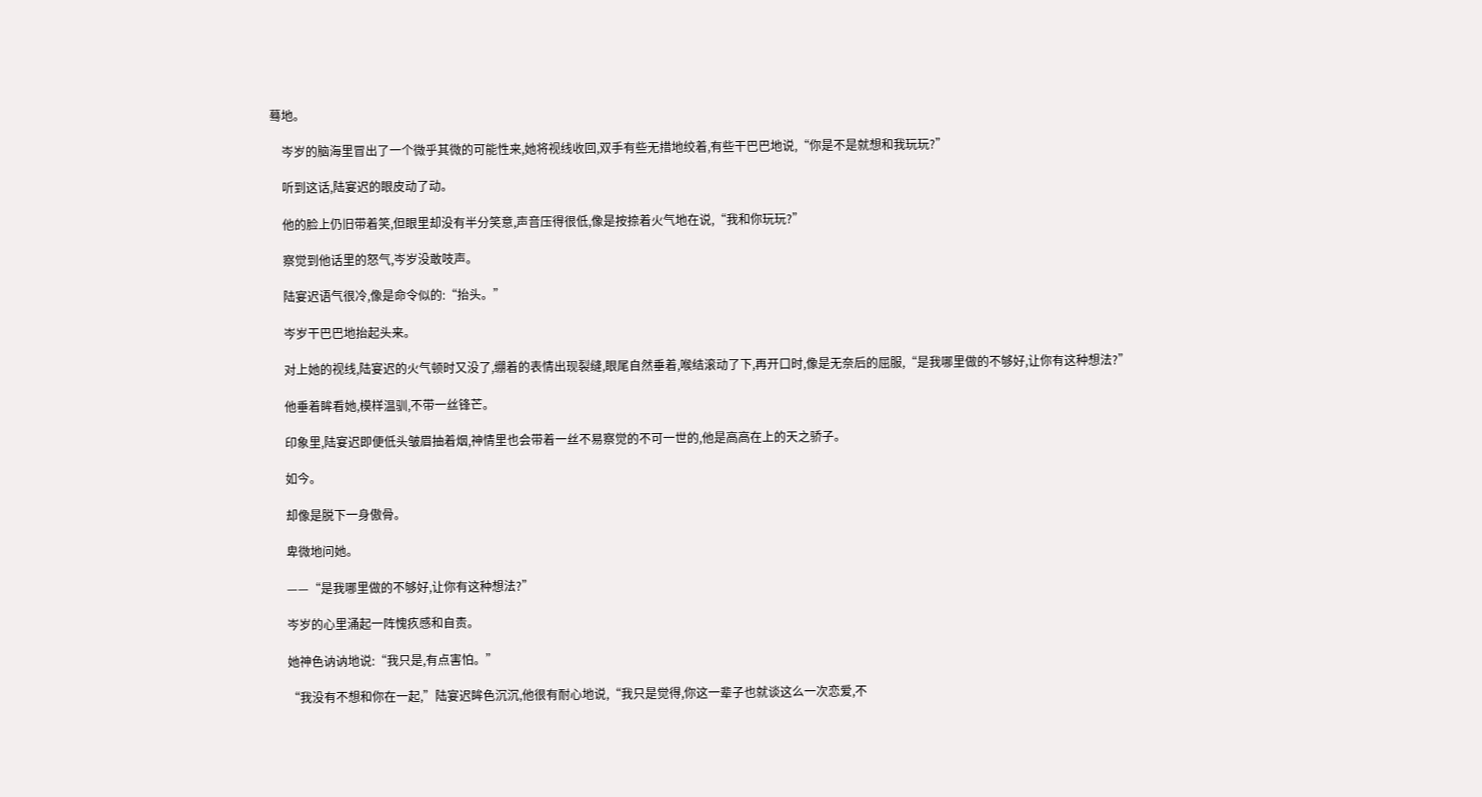蓦地。

    岑岁的脑海里冒出了一个微乎其微的可能性来,她将视线收回,双手有些无措地绞着,有些干巴巴地说,“你是不是就想和我玩玩?”

    听到这话,陆宴迟的眼皮动了动。

    他的脸上仍旧带着笑,但眼里却没有半分笑意,声音压得很低,像是按捺着火气地在说,“我和你玩玩?”

    察觉到他话里的怒气,岑岁没敢吱声。

    陆宴迟语气很冷,像是命令似的:“抬头。”

    岑岁干巴巴地抬起头来。

    对上她的视线,陆宴迟的火气顿时又没了,绷着的表情出现裂缝,眼尾自然垂着,喉结滚动了下,再开口时,像是无奈后的屈服,“是我哪里做的不够好,让你有这种想法?”

    他垂着眸看她,模样温驯,不带一丝锋芒。

    印象里,陆宴迟即便低头皱眉抽着烟,神情里也会带着一丝不易察觉的不可一世的,他是高高在上的天之骄子。

    如今。

    却像是脱下一身傲骨。

    卑微地问她。

    ——“是我哪里做的不够好,让你有这种想法?”

    岑岁的心里涌起一阵愧疚感和自责。

    她神色讷讷地说:“我只是,有点害怕。”

    “我没有不想和你在一起,”陆宴迟眸色沉沉,他很有耐心地说,“我只是觉得,你这一辈子也就谈这么一次恋爱,不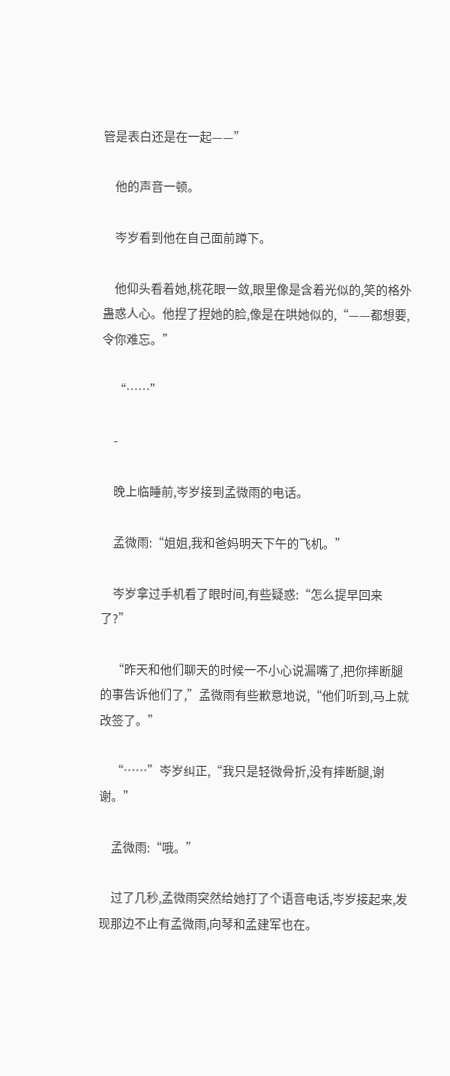管是表白还是在一起——”

    他的声音一顿。

    岑岁看到他在自己面前蹲下。

    他仰头看着她,桃花眼一敛,眼里像是含着光似的,笑的格外蛊惑人心。他捏了捏她的脸,像是在哄她似的,“——都想要,令你难忘。”

    “……”

    -

    晚上临睡前,岑岁接到孟微雨的电话。

    孟微雨:“姐姐,我和爸妈明天下午的飞机。”

    岑岁拿过手机看了眼时间,有些疑惑:“怎么提早回来了?”

    “昨天和他们聊天的时候一不小心说漏嘴了,把你摔断腿的事告诉他们了,”孟微雨有些歉意地说,“他们听到,马上就改签了。”

    “……”岑岁纠正,“我只是轻微骨折,没有摔断腿,谢谢。”

    孟微雨:“哦。”

    过了几秒,孟微雨突然给她打了个语音电话,岑岁接起来,发现那边不止有孟微雨,向琴和孟建军也在。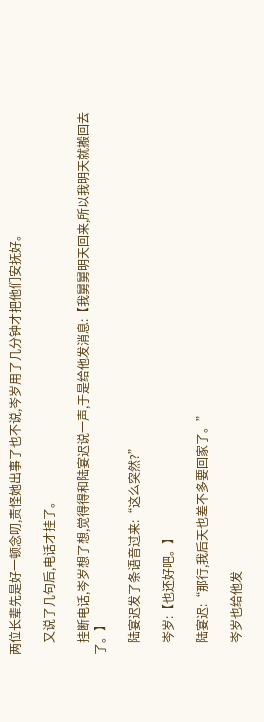两位长辈先是好一顿念叨,责怪她出事了也不说,岑岁用了几分钟才把他们安抚好。

    又说了几句后,电话才挂了。

    挂断电话,岑岁想了想,觉得得和陆宴迟说一声,于是给他发消息:【我舅舅明天回来,所以我明天就搬回去了。】

    陆宴迟发了条语音过来:“这么突然?”

    岑岁:【也还好吧。】

    陆宴迟:“那行,我后天也差不多要回家了。”

    岑岁也给他发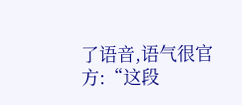了语音,语气很官方:“这段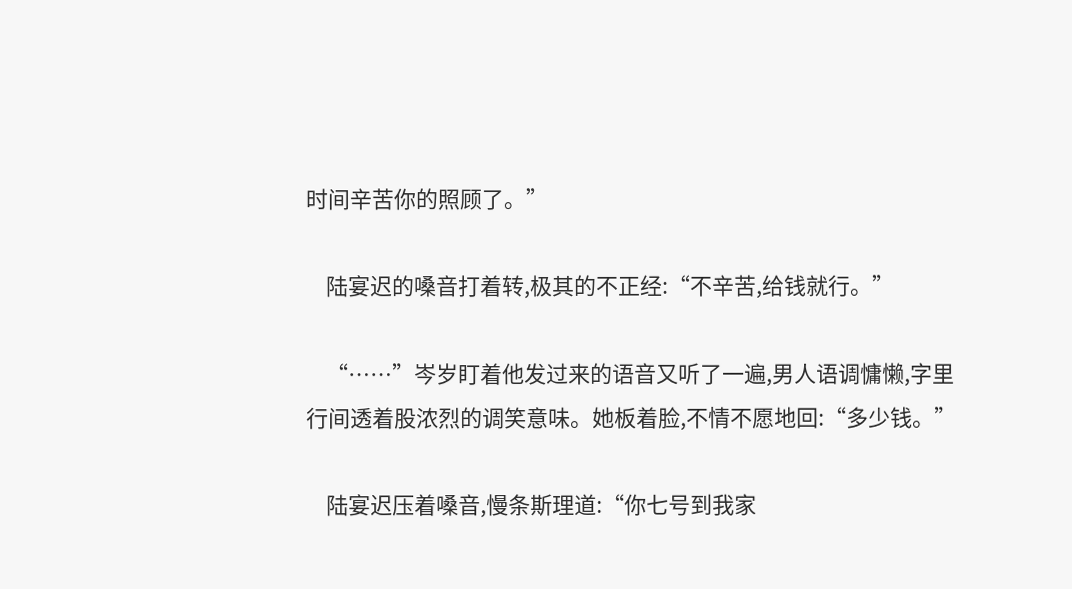时间辛苦你的照顾了。”

    陆宴迟的嗓音打着转,极其的不正经:“不辛苦,给钱就行。”

    “……”岑岁盯着他发过来的语音又听了一遍,男人语调慵懒,字里行间透着股浓烈的调笑意味。她板着脸,不情不愿地回:“多少钱。”

    陆宴迟压着嗓音,慢条斯理道:“你七号到我家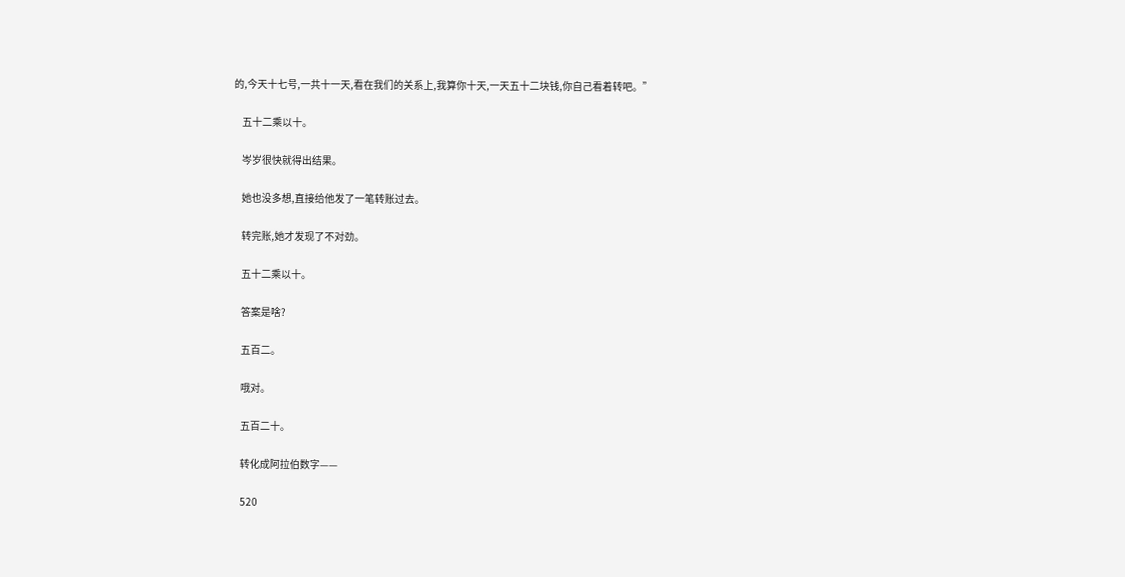的,今天十七号,一共十一天,看在我们的关系上,我算你十天,一天五十二块钱,你自己看着转吧。”

    五十二乘以十。

    岑岁很快就得出结果。

    她也没多想,直接给他发了一笔转账过去。

    转完账,她才发现了不对劲。

    五十二乘以十。

    答案是啥?

    五百二。

    哦对。

    五百二十。

    转化成阿拉伯数字——

    520